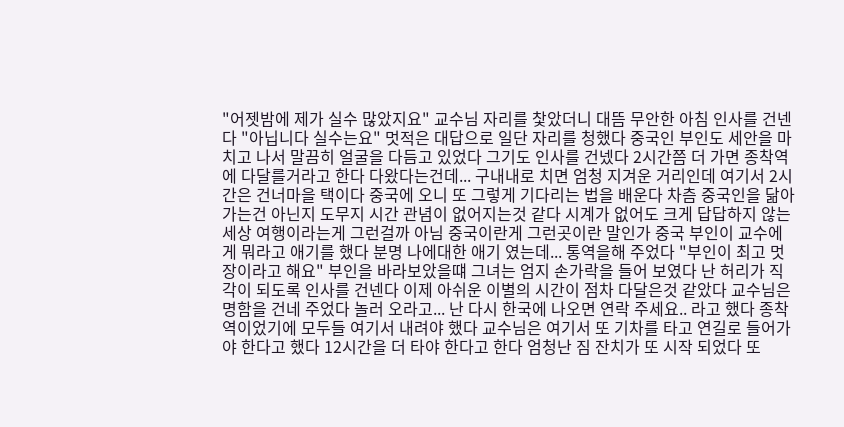"어젯밤에 제가 실수 많았지요" 교수님 자리를 찿았더니 대뜸 무안한 아침 인사를 건넨다 "아닙니다 실수는요" 멋적은 대답으로 일단 자리를 청했다 중국인 부인도 세안을 마치고 나서 말끔히 얼굴을 다듬고 있었다 그기도 인사를 건넸다 2시간쯤 더 가면 종착역에 다달를거라고 한다 다왔다는건데... 구내내로 치면 엄청 지겨운 거리인데 여기서 2시간은 건너마을 택이다 중국에 오니 또 그렇게 기다리는 법을 배운다 차츰 중국인을 닮아가는건 아닌지 도무지 시간 관념이 없어지는것 같다 시계가 없어도 크게 답답하지 않는 세상 여행이라는게 그런걸까 아님 중국이란게 그런곳이란 말인가 중국 부인이 교수에게 뭐라고 애기를 했다 분명 나에대한 애기 였는데... 통역을해 주었다 "부인이 최고 멋장이라고 해요" 부인을 바라보았을떄 그녀는 엄지 손가락을 들어 보였다 난 허리가 직각이 되도록 인사를 건넨다 이제 아쉬운 이별의 시간이 점차 다달은것 같았다 교수님은 명함을 건네 주었다 놀러 오라고... 난 다시 한국에 나오면 연락 주세요.. 라고 했다 종착역이었기에 모두들 여기서 내려야 했다 교수님은 여기서 또 기차를 타고 연길로 들어가야 한다고 했다 12시간을 더 타야 한다고 한다 엄청난 짐 잔치가 또 시작 되었다 또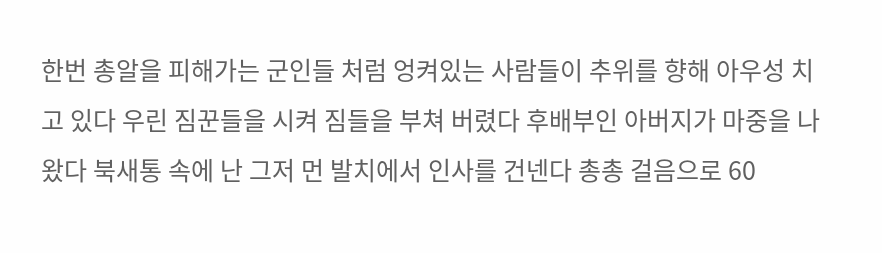한번 총알을 피해가는 군인들 처럼 엉켜있는 사람들이 추위를 향해 아우성 치고 있다 우린 짐꾼들을 시켜 짐들을 부쳐 버렸다 후배부인 아버지가 마중을 나왔다 북새통 속에 난 그저 먼 발치에서 인사를 건넨다 총총 걸음으로 60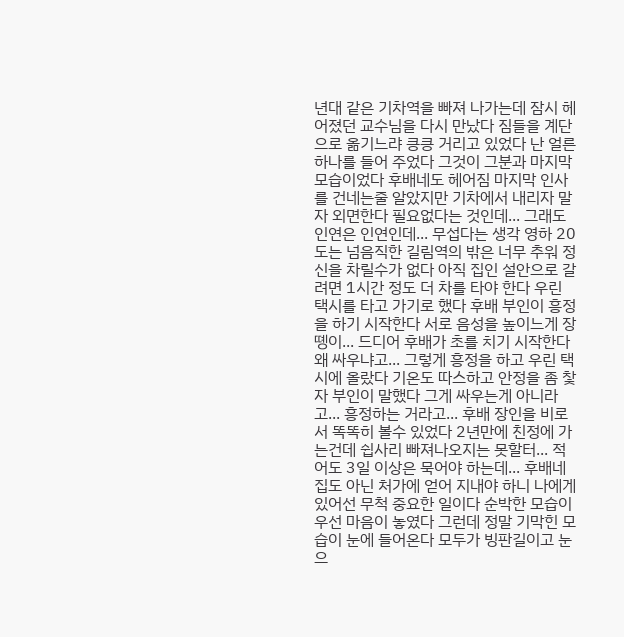년대 같은 기차역을 빠져 나가는데 잠시 헤어졌던 교수님을 다시 만났다 짐들을 계단으로 옮기느랴 킁킁 거리고 있었다 난 얼른 하나를 들어 주었다 그것이 그분과 마지막 모습이었다 후배네도 헤어짐 마지막 인사를 건네는줄 알았지만 기차에서 내리자 말자 외면한다 필요없다는 것인데... 그래도 인연은 인연인데... 무섭다는 생각 영하 20도는 넘음직한 길림역의 밖은 너무 추워 정신을 차릴수가 없다 아직 집인 설안으로 갈려면 1시간 정도 더 차를 타야 한다 우린 택시를 타고 가기로 했다 후배 부인이 흥정을 하기 시작한다 서로 음성을 높이느게 장똉이... 드디어 후배가 초를 치기 시작한다 왜 싸우냐고... 그렇게 흥정을 하고 우린 택시에 올랐다 기온도 따스하고 안정을 좀 찿자 부인이 말했다 그게 싸우는게 아니라고... 흥정하는 거라고... 후배 장인을 비로서 똑똑히 볼수 있었다 2년만에 친정에 가는건데 쉽사리 빠져나오지는 못할터... 적어도 3일 이상은 묵어야 하는데... 후배네 집도 아닌 처가에 얻어 지내야 하니 나에게 있어선 무척 중요한 일이다 순박한 모습이 우선 마음이 놓였다 그런데 정말 기막힌 모습이 눈에 들어온다 모두가 빙판길이고 눈으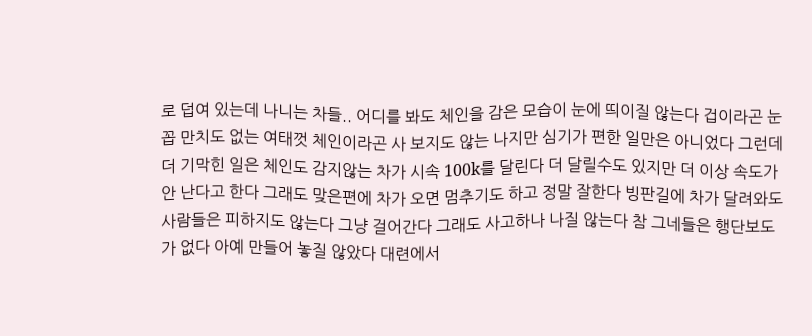로 덥여 있는데 나니는 차들.. 어디를 봐도 체인을 감은 모습이 눈에 띄이질 않는다 겁이라곤 눈꼽 만치도 없는 여태껏 체인이라곤 사 보지도 않는 나지만 심기가 편한 일만은 아니었다 그런데 더 기막힌 일은 체인도 감지않는 차가 시속 100k를 달린다 더 달릴수도 있지만 더 이상 속도가 안 난다고 한다 그래도 맞은편에 차가 오면 멈추기도 하고 정말 잘한다 빙판길에 차가 달려와도 사람들은 피하지도 않는다 그냥 걸어간다 그래도 사고하나 나질 않는다 참 그네들은 행단보도가 없다 아예 만들어 놓질 않았다 대련에서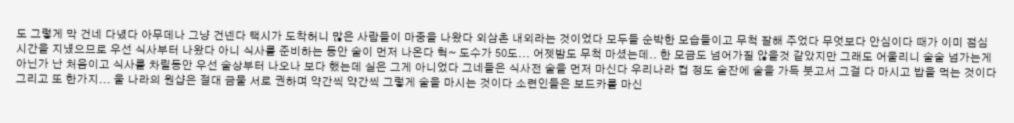도 그렇게 막 건네 다녔다 아무데나 그냥 건넨다 택시가 도착허니 많은 사람들이 마중을 나왔다 외삼촌 내외라는 것이었다 모두들 순박한 모습들이고 무척 잘해 주었다 무엇보다 안심이다 때가 이미 점심 시간을 지넀으므로 우선 식사부터 나왔다 아니 식사를 준비하는 동안 술이 먼저 나온다 헉~ 도수가 50도... 어젯밤도 무척 마셨는데.. 한 모금도 넘어가질 않을것 같았지만 그래도 어울리니 술술 넘가는게 아닌가 난 처음이고 식사를 차릴동안 우선 술상부터 나오나 보다 했는데 실은 그게 아니었다 그네들은 식사전 술을 먼저 마신다 우리나라 컵 정도 술잔에 술을 가득 붓고서 그걸 다 마시고 밥을 먹는 것이다 그리고 또 한가지... 울 나라의 원샵은 절대 금물 서로 권하며 약간씩 약간씩 그렇게 술을 마시는 것이다 소련인들은 보드카를 마신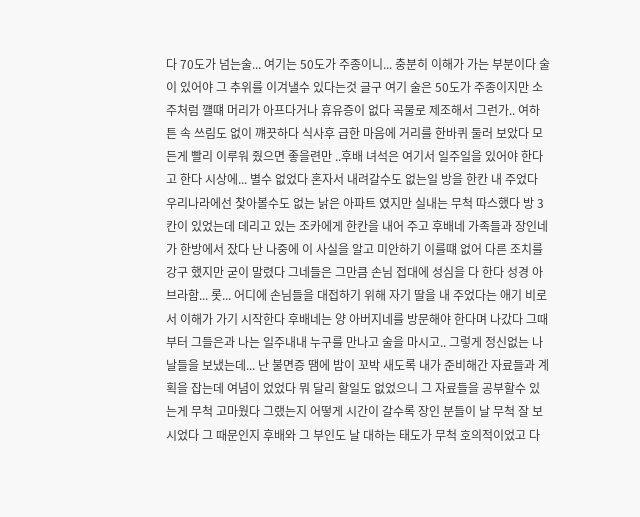다 70도가 넘는술... 여기는 50도가 주종이니... 충분히 이해가 가는 부분이다 술이 있어야 그 추위를 이겨낼수 있다는것 글구 여기 술은 50도가 주종이지만 소주처럼 꺨떄 머리가 아프다거나 휴유증이 없다 곡물로 제조해서 그런가.. 여하튼 속 쓰림도 없이 꺠끗하다 식사후 급한 마음에 거리를 한바퀴 둘러 보았다 모든게 빨리 이루워 줬으면 좋을련만 ..후배 녀석은 여기서 일주일을 있어야 한다고 한다 시상에... 별수 없었다 혼자서 내려갈수도 없는일 방을 한칸 내 주었다 우리나라에선 찿아볼수도 없는 낡은 아파트 였지만 실내는 무척 따스했다 방 3칸이 있었는데 데리고 있는 조카에게 한칸을 내어 주고 후배네 가족들과 장인네가 한방에서 잤다 난 나중에 이 사실을 알고 미안하기 이를떄 없어 다른 조치를 강구 했지만 굳이 말렸다 그네들은 그만큼 손님 접대에 성심을 다 한다 성경 아브라함... 롯... 어디에 손님들을 대접하기 위해 자기 딸을 내 주었다는 애기 비로서 이해가 가기 시작한다 후배네는 양 아버지네를 방문해야 한다며 나갔다 그때부터 그들은과 나는 일주내내 누구를 만나고 술을 마시고.. 그렇게 정신없는 나날들을 보냈는데... 난 불면증 땜에 밤이 꼬박 새도록 내가 준비해간 자료들과 계획을 잡는데 여념이 었었다 뭐 달리 할일도 없었으니 그 자료들을 공부할수 있는게 무척 고마웠다 그랬는지 어떻게 시간이 갈수록 장인 분들이 날 무척 잘 보시었다 그 때문인지 후배와 그 부인도 날 대하는 태도가 무척 호의적이었고 다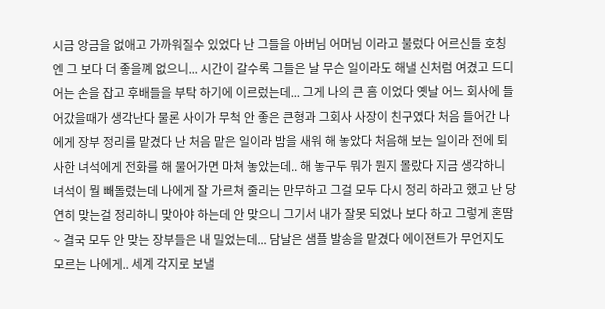시금 앙금을 없애고 가까워질수 있었다 난 그들을 아버님 어머님 이라고 불렀다 어르신들 호칭엔 그 보다 더 좋을꼐 없으니... 시간이 갈수록 그들은 날 무슨 일이라도 해낼 신처럼 여겼고 드디어는 손을 잡고 후배들을 부탁 하기에 이르렀는데... 그게 나의 큰 흠 이었다 옛날 어느 회사에 들어갔을때가 생각난다 물론 사이가 무척 안 좋은 큰형과 그회사 사장이 친구였다 처음 들어간 나에게 장부 정리를 맡겼다 난 처음 맡은 일이라 밤을 새워 해 놓았다 처음해 보는 일이라 전에 퇴사한 녀석에게 전화를 해 물어가면 마쳐 놓았는데.. 해 놓구두 뭐가 뭔지 몰랐다 지금 생각하니 녀석이 뭘 빼돌렸는데 나에게 잘 가르쳐 줄리는 만무하고 그걸 모두 다시 정리 하라고 했고 난 당연히 맞는걸 정리하니 맞아야 하는데 안 맞으니 그기서 내가 잘못 되었나 보다 하고 그렇게 혼땀~ 결국 모두 안 맞는 장부들은 내 밀었는데... 담날은 샘플 발송을 맡겼다 에이젼트가 무언지도 모르는 나에게.. 세계 각지로 보낼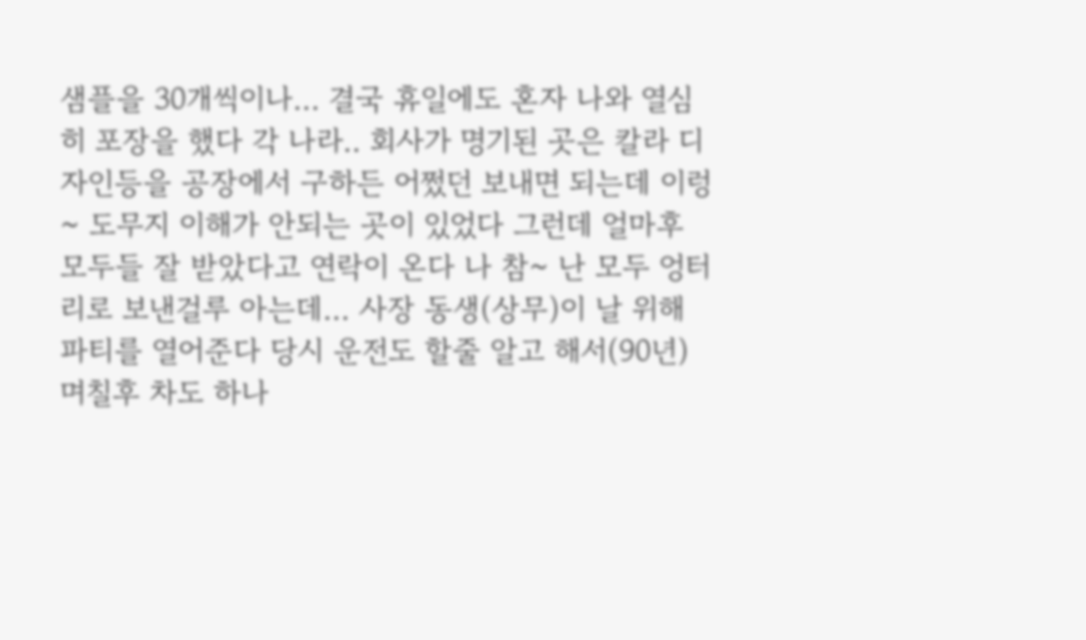샘플을 30개씩이나... 결국 휴일에도 혼자 나와 열심히 포장을 했다 각 나라.. 회사가 명기된 곳은 칼라 디자인등을 공장에서 구하든 어쩠던 보내면 되는데 이렁~ 도무지 이해가 안되는 곳이 있었다 그런데 얼마후 모두들 잘 받았다고 연락이 온다 나 참~ 난 모두 엉터리로 보낸걸루 아는데... 사장 동생(상무)이 날 위해 파티를 열어준다 당시 운전도 할줄 알고 해서(90년) 며칠후 차도 하나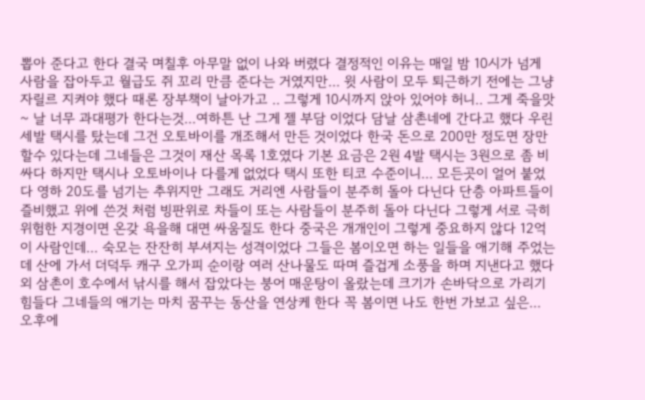뽑아 준다고 한다 결국 며칠후 아무말 없이 나와 버렸다 결정적인 이유는 매일 밤 10시가 넘게 사람을 잡아두고 월급도 쥐 꼬리 만큼 준다는 거였지만... 윗 사람이 모두 퇴근하기 전에는 그냥 자릴르 지켜야 했다 때론 장부책이 날아가고 .. 그렇게 10시까지 앉아 있어야 허니.. 그게 죽을맛~ 날 너무 과대평가 한다는것...여하튼 난 그게 젤 부담 이었다 담날 삼촌네에 간다고 했다 우린 세발 택시를 탔는데 그건 오토바이를 개조해서 만든 것이었다 한국 돈으로 200만 정도면 장만할수 있다는데 그네들은 그것이 재산 목록 1호였다 기본 요금은 2원 4발 택시는 3원으로 좀 비싸다 하지만 택시나 오토바이나 다를게 없었다 택시 또한 티코 수준이니... 모든곳이 얼어 붙었다 영하 20도를 넘기는 추위지만 그래도 거리엔 사람들이 분주히 돌아 다닌다 단층 아파트들이 즐비했고 위에 쓴것 처럼 빙판위로 차들이 또는 사람들이 분주히 돌아 다닌다 그렇게 서로 극히 위험한 지경이면 온갖 욕을해 대면 싸움질도 한다 중국은 개개인이 그렇게 중요하지 않다 12억이 사람인데... 숙모는 잔잔히 부셔지는 성격이었다 그들은 봄이오면 하는 일들을 애기해 주었는데 산에 가서 더덕두 캐구 오가피 순이랑 여러 산나물도 따며 즐겁게 소풍을 하며 지낸다고 했다 외 삼촌이 호수에서 낚시를 해서 잡았다는 붕어 매운탕이 올랐는데 크기가 손바닥으로 가리기 힘들다 그네들의 애기는 마치 꿈꾸는 동산을 연상케 한다 꼭 봄이면 나도 한번 가보고 싶은... 오후에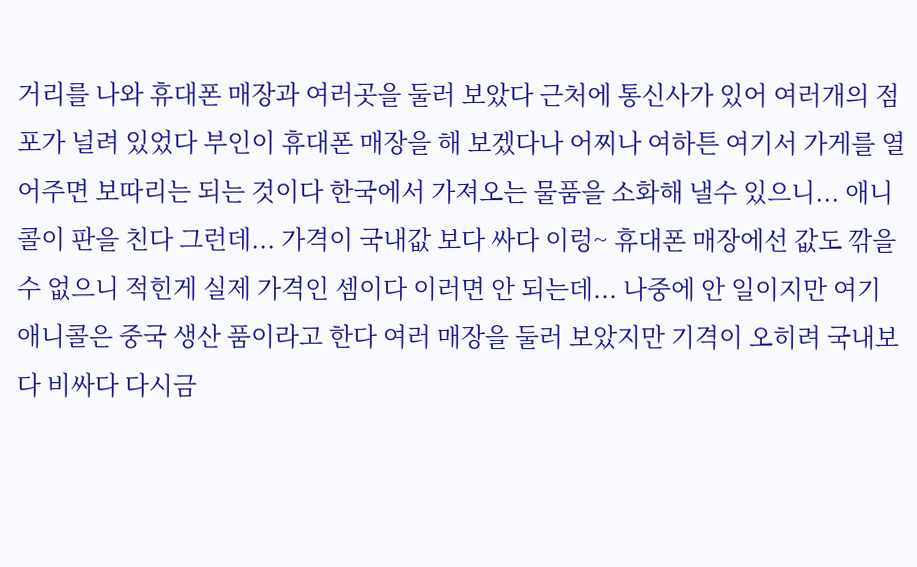거리를 나와 휴대폰 매장과 여러곳을 둘러 보았다 근처에 통신사가 있어 여러개의 점포가 널려 있었다 부인이 휴대폰 매장을 해 보겠다나 어찌나 여하튼 여기서 가게를 열어주면 보따리는 되는 것이다 한국에서 가져오는 물품을 소화해 낼수 있으니... 애니콜이 판을 친다 그런데... 가격이 국내값 보다 싸다 이렁~ 휴대폰 매장에선 값도 깎을수 없으니 적힌게 실제 가격인 셈이다 이러면 안 되는데... 나중에 안 일이지만 여기 애니콜은 중국 생산 품이라고 한다 여러 매장을 둘러 보았지만 기격이 오히려 국내보다 비싸다 다시금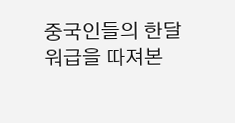중국인들의 한달 워급을 따져본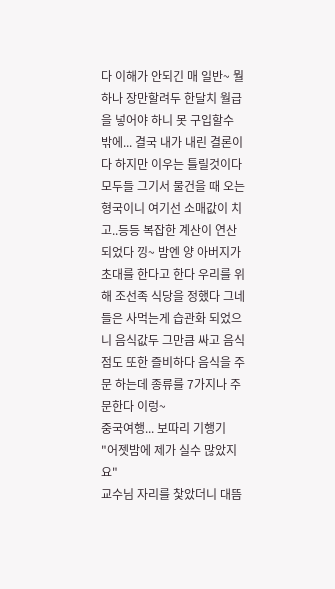다 이해가 안되긴 매 일반~ 뭘 하나 장만할려두 한달치 월급을 넣어야 하니 못 구입할수 밖에... 결국 내가 내린 결론이다 하지만 이우는 틀릴것이다 모두들 그기서 물건을 때 오는 형국이니 여기선 소매값이 치고..등등 복잡한 계산이 연산되었다 낑~ 밤엔 양 아버지가 초대를 한다고 한다 우리를 위해 조선족 식당을 정했다 그네들은 사먹는게 습관화 되었으니 음식값두 그만큼 싸고 음식점도 또한 즐비하다 음식을 주문 하는데 종류를 7가지나 주문한다 이렁~
중국여행... 보따리 기행기
"어젯밤에 제가 실수 많았지요"
교수님 자리를 찿았더니 대뜸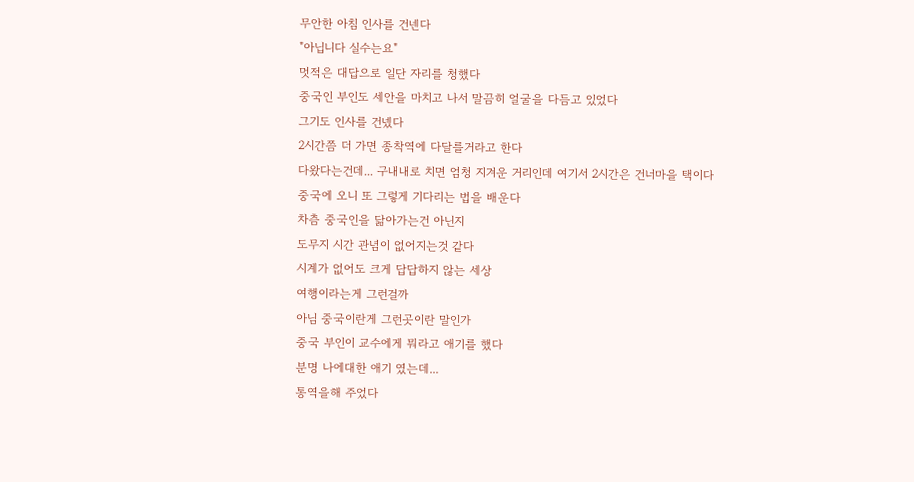무안한 아침 인사를 건넨다
"아닙니다 실수는요"
멋적은 대답으로 일단 자리를 청했다
중국인 부인도 세안을 마치고 나서 말끔히 얼굴을 다듬고 있었다
그기도 인사를 건넸다
2시간쯤 더 가면 종착역에 다달를거라고 한다
다왔다는건데... 구내내로 치면 엄청 지겨운 거리인데 여기서 2시간은 건너마을 택이다
중국에 오니 또 그렇게 기다리는 법을 배운다
차츰 중국인을 닮아가는건 아닌지
도무지 시간 관념이 없어지는것 같다
시계가 없어도 크게 답답하지 않는 세상
여행이라는게 그런걸까
아님 중국이란게 그런곳이란 말인가
중국 부인이 교수에게 뭐라고 애기를 했다
분명 나에대한 애기 였는데...
통역을해 주었다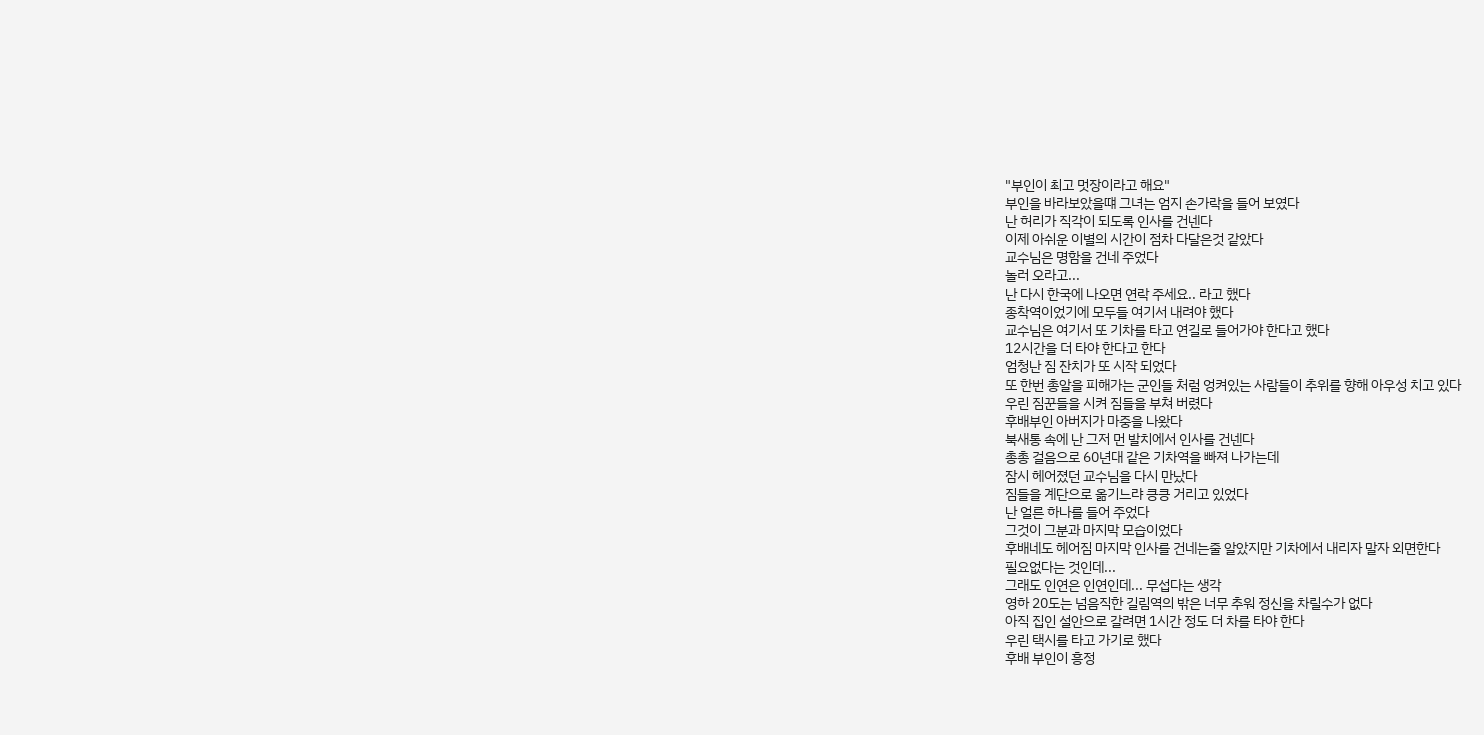"부인이 최고 멋장이라고 해요"
부인을 바라보았을떄 그녀는 엄지 손가락을 들어 보였다
난 허리가 직각이 되도록 인사를 건넨다
이제 아쉬운 이별의 시간이 점차 다달은것 같았다
교수님은 명함을 건네 주었다
놀러 오라고...
난 다시 한국에 나오면 연락 주세요.. 라고 했다
종착역이었기에 모두들 여기서 내려야 했다
교수님은 여기서 또 기차를 타고 연길로 들어가야 한다고 했다
12시간을 더 타야 한다고 한다
엄청난 짐 잔치가 또 시작 되었다
또 한번 총알을 피해가는 군인들 처럼 엉켜있는 사람들이 추위를 향해 아우성 치고 있다
우린 짐꾼들을 시켜 짐들을 부쳐 버렸다
후배부인 아버지가 마중을 나왔다
북새통 속에 난 그저 먼 발치에서 인사를 건넨다
총총 걸음으로 60년대 같은 기차역을 빠져 나가는데
잠시 헤어졌던 교수님을 다시 만났다
짐들을 계단으로 옮기느랴 킁킁 거리고 있었다
난 얼른 하나를 들어 주었다
그것이 그분과 마지막 모습이었다
후배네도 헤어짐 마지막 인사를 건네는줄 알았지만 기차에서 내리자 말자 외면한다
필요없다는 것인데...
그래도 인연은 인연인데... 무섭다는 생각
영하 20도는 넘음직한 길림역의 밖은 너무 추워 정신을 차릴수가 없다
아직 집인 설안으로 갈려면 1시간 정도 더 차를 타야 한다
우린 택시를 타고 가기로 했다
후배 부인이 흥정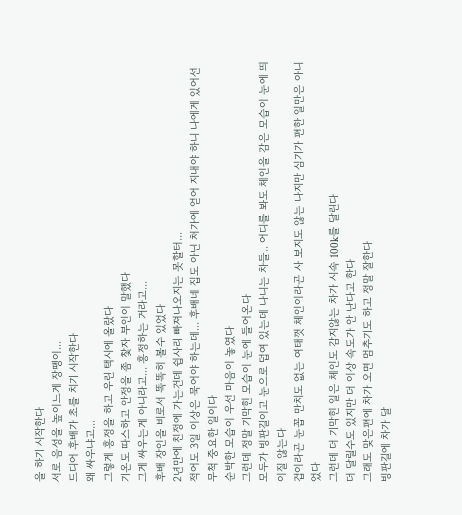을 하기 시작한다
서로 음성을 높이느게 장똉이...
드디어 후배가 초를 치기 시작한다
왜 싸우냐고...
그렇게 흥정을 하고 우린 택시에 올랐다
기온도 따스하고 안정을 좀 찿자 부인이 말했다
그게 싸우는게 아니라고... 흥정하는 거라고...
후배 장인을 비로서 똑똑히 볼수 있었다
2년만에 친정에 가는건데 쉽사리 빠져나오지는 못할터...
적어도 3일 이상은 묵어야 하는데... 후배네 집도 아닌 처가에 얻어 지내야 하니 나에게 있어선 무척 중요한 일이다
순박한 모습이 우선 마음이 놓였다
그런데 정말 기막힌 모습이 눈에 들어온다
모두가 빙판길이고 눈으로 덥여 있는데 나니는 차들.. 어디를 봐도 체인을 감은 모습이 눈에 띄이질 않는다
겁이라곤 눈꼽 만치도 없는 여태껏 체인이라곤 사 보지도 않는 나지만 심기가 편한 일만은 아니었다
그런데 더 기막힌 일은 체인도 감지않는 차가 시속 100k를 달린다
더 달릴수도 있지만 더 이상 속도가 안 난다고 한다
그래도 맞은편에 차가 오면 멈추기도 하고 정말 잘한다
빙판길에 차가 달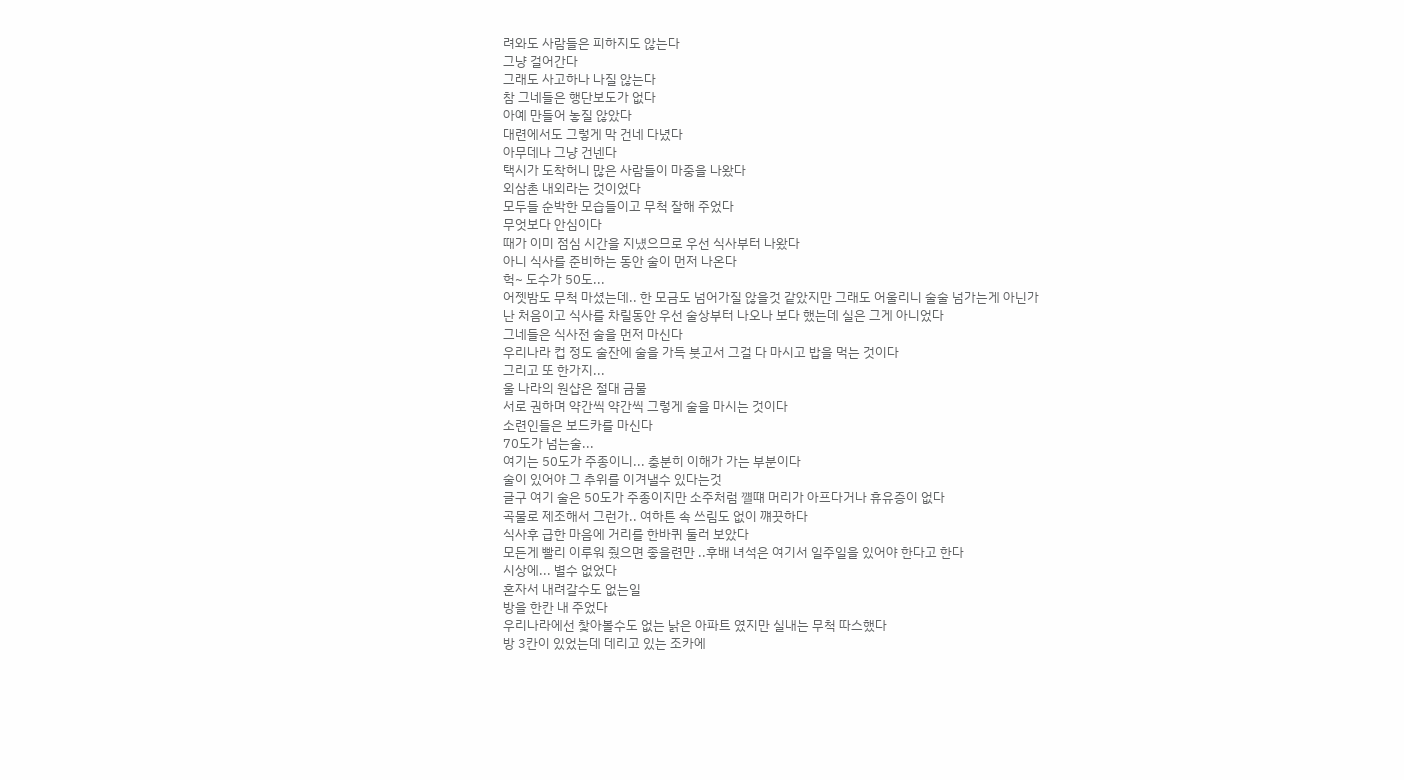려와도 사람들은 피하지도 않는다
그냥 걸어간다
그래도 사고하나 나질 않는다
참 그네들은 행단보도가 없다
아예 만들어 놓질 않았다
대련에서도 그렇게 막 건네 다녔다
아무데나 그냥 건넨다
택시가 도착허니 많은 사람들이 마중을 나왔다
외삼촌 내외라는 것이었다
모두들 순박한 모습들이고 무척 잘해 주었다
무엇보다 안심이다
때가 이미 점심 시간을 지넀으므로 우선 식사부터 나왔다
아니 식사를 준비하는 동안 술이 먼저 나온다
헉~ 도수가 50도...
어젯밤도 무척 마셨는데.. 한 모금도 넘어가질 않을것 같았지만 그래도 어울리니 술술 넘가는게 아닌가
난 처음이고 식사를 차릴동안 우선 술상부터 나오나 보다 했는데 실은 그게 아니었다
그네들은 식사전 술을 먼저 마신다
우리나라 컵 정도 술잔에 술을 가득 붓고서 그걸 다 마시고 밥을 먹는 것이다
그리고 또 한가지...
울 나라의 원샵은 절대 금물
서로 권하며 약간씩 약간씩 그렇게 술을 마시는 것이다
소련인들은 보드카를 마신다
70도가 넘는술...
여기는 50도가 주종이니... 충분히 이해가 가는 부분이다
술이 있어야 그 추위를 이겨낼수 있다는것
글구 여기 술은 50도가 주종이지만 소주처럼 꺨떄 머리가 아프다거나 휴유증이 없다
곡물로 제조해서 그런가.. 여하튼 속 쓰림도 없이 꺠끗하다
식사후 급한 마음에 거리를 한바퀴 둘러 보았다
모든게 빨리 이루워 줬으면 좋을련만 ..후배 녀석은 여기서 일주일을 있어야 한다고 한다
시상에... 별수 없었다
혼자서 내려갈수도 없는일
방을 한칸 내 주었다
우리나라에선 찿아볼수도 없는 낡은 아파트 였지만 실내는 무척 따스했다
방 3칸이 있었는데 데리고 있는 조카에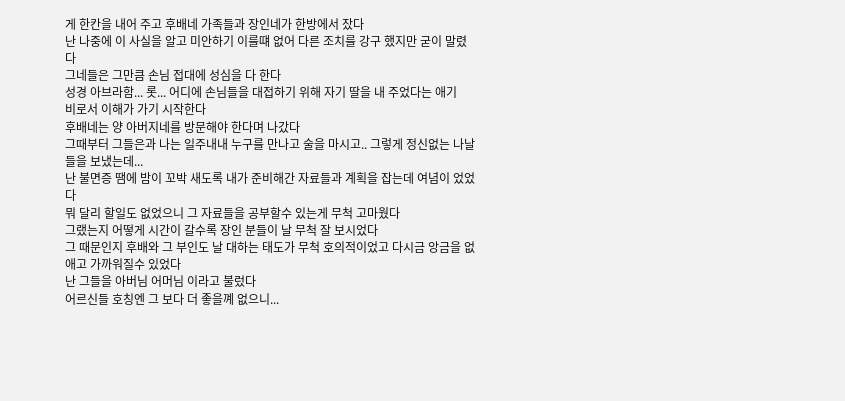게 한칸을 내어 주고 후배네 가족들과 장인네가 한방에서 잤다
난 나중에 이 사실을 알고 미안하기 이를떄 없어 다른 조치를 강구 했지만 굳이 말렸다
그네들은 그만큼 손님 접대에 성심을 다 한다
성경 아브라함... 롯... 어디에 손님들을 대접하기 위해 자기 딸을 내 주었다는 애기
비로서 이해가 가기 시작한다
후배네는 양 아버지네를 방문해야 한다며 나갔다
그때부터 그들은과 나는 일주내내 누구를 만나고 술을 마시고.. 그렇게 정신없는 나날들을 보냈는데...
난 불면증 땜에 밤이 꼬박 새도록 내가 준비해간 자료들과 계획을 잡는데 여념이 었었다
뭐 달리 할일도 없었으니 그 자료들을 공부할수 있는게 무척 고마웠다
그랬는지 어떻게 시간이 갈수록 장인 분들이 날 무척 잘 보시었다
그 때문인지 후배와 그 부인도 날 대하는 태도가 무척 호의적이었고 다시금 앙금을 없애고 가까워질수 있었다
난 그들을 아버님 어머님 이라고 불렀다
어르신들 호칭엔 그 보다 더 좋을꼐 없으니...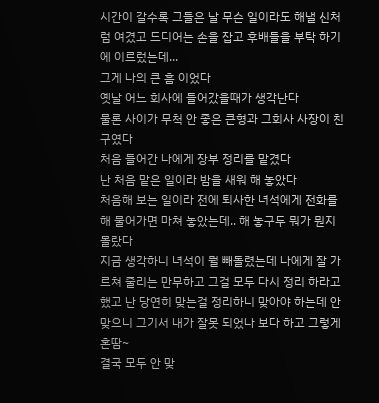시간이 갈수록 그들은 날 무슨 일이라도 해낼 신처럼 여겼고 드디어는 손을 잡고 후배들을 부탁 하기에 이르렀는데...
그게 나의 큰 흠 이었다
옛날 어느 회사에 들어갔을때가 생각난다
물론 사이가 무척 안 좋은 큰형과 그회사 사장이 친구였다
처음 들어간 나에게 장부 정리를 맡겼다
난 처음 맡은 일이라 밤을 새워 해 놓았다
처음해 보는 일이라 전에 퇴사한 녀석에게 전화를 해 물어가면 마쳐 놓았는데.. 해 놓구두 뭐가 뭔지 몰랐다
지금 생각하니 녀석이 뭘 빼돌렸는데 나에게 잘 가르쳐 줄리는 만무하고 그걸 모두 다시 정리 하라고 했고 난 당연히 맞는걸 정리하니 맞아야 하는데 안 맞으니 그기서 내가 잘못 되었나 보다 하고 그렇게 혼땀~
결국 모두 안 맞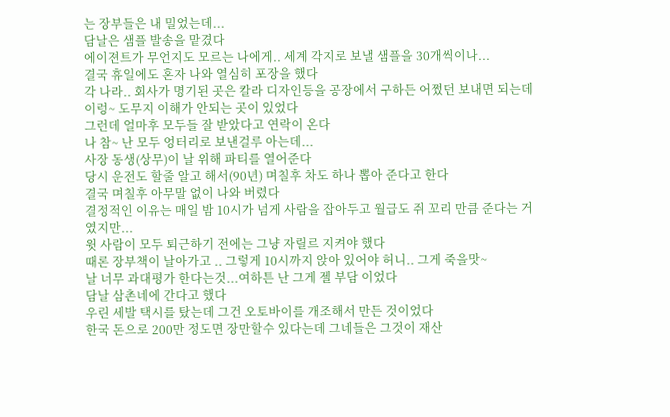는 장부들은 내 밀었는데...
담날은 샘플 발송을 맡겼다
에이젼트가 무언지도 모르는 나에게.. 세계 각지로 보낼 샘플을 30개씩이나...
결국 휴일에도 혼자 나와 열심히 포장을 했다
각 나라.. 회사가 명기된 곳은 칼라 디자인등을 공장에서 구하든 어쩠던 보내면 되는데 이렁~ 도무지 이해가 안되는 곳이 있었다
그런데 얼마후 모두들 잘 받았다고 연락이 온다
나 참~ 난 모두 엉터리로 보낸걸루 아는데...
사장 동생(상무)이 날 위해 파티를 열어준다
당시 운전도 할줄 알고 해서(90년) 며칠후 차도 하나 뽑아 준다고 한다
결국 며칠후 아무말 없이 나와 버렸다
결정적인 이유는 매일 밤 10시가 넘게 사람을 잡아두고 월급도 쥐 꼬리 만큼 준다는 거였지만...
윗 사람이 모두 퇴근하기 전에는 그냥 자릴르 지켜야 했다
때론 장부책이 날아가고 .. 그렇게 10시까지 앉아 있어야 허니.. 그게 죽을맛~
날 너무 과대평가 한다는것...여하튼 난 그게 젤 부담 이었다
담날 삼촌네에 간다고 했다
우린 세발 택시를 탔는데 그건 오토바이를 개조해서 만든 것이었다
한국 돈으로 200만 정도면 장만할수 있다는데 그네들은 그것이 재산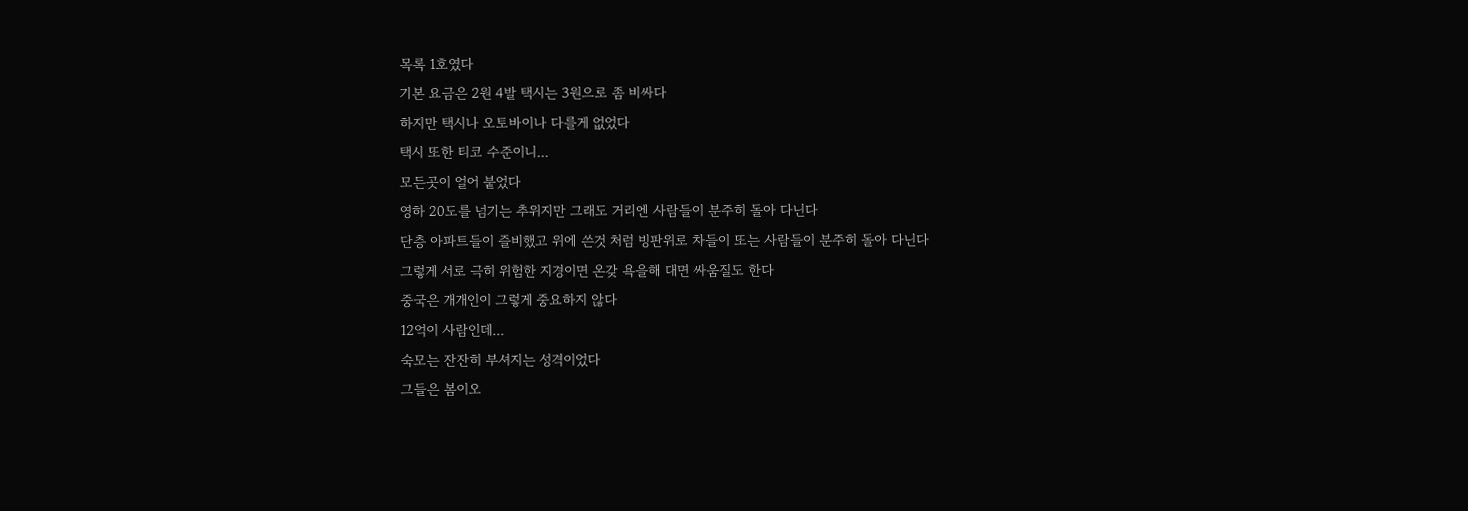목록 1호였다
기본 요금은 2원 4발 택시는 3원으로 좀 비싸다
하지만 택시나 오토바이나 다를게 없었다
택시 또한 티코 수준이니...
모든곳이 얼어 붙었다
영하 20도를 넘기는 추위지만 그래도 거리엔 사람들이 분주히 돌아 다닌다
단층 아파트들이 즐비했고 위에 쓴것 처럼 빙판위로 차들이 또는 사람들이 분주히 돌아 다닌다
그렇게 서로 극히 위험한 지경이면 온갖 욕을해 대면 싸움질도 한다
중국은 개개인이 그렇게 중요하지 않다
12억이 사람인데...
숙모는 잔잔히 부셔지는 성격이었다
그들은 봄이오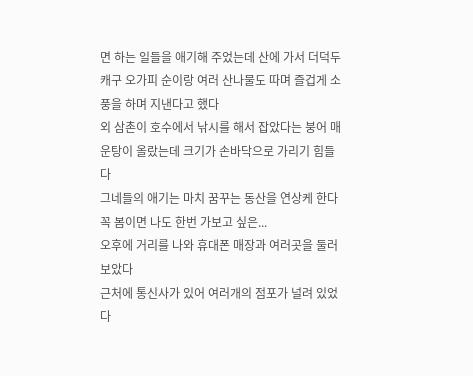면 하는 일들을 애기해 주었는데 산에 가서 더덕두 캐구 오가피 순이랑 여러 산나물도 따며 즐겁게 소풍을 하며 지낸다고 했다
외 삼촌이 호수에서 낚시를 해서 잡았다는 붕어 매운탕이 올랐는데 크기가 손바닥으로 가리기 힘들다
그네들의 애기는 마치 꿈꾸는 동산을 연상케 한다
꼭 봄이면 나도 한번 가보고 싶은...
오후에 거리를 나와 휴대폰 매장과 여러곳을 둘러 보았다
근처에 통신사가 있어 여러개의 점포가 널려 있었다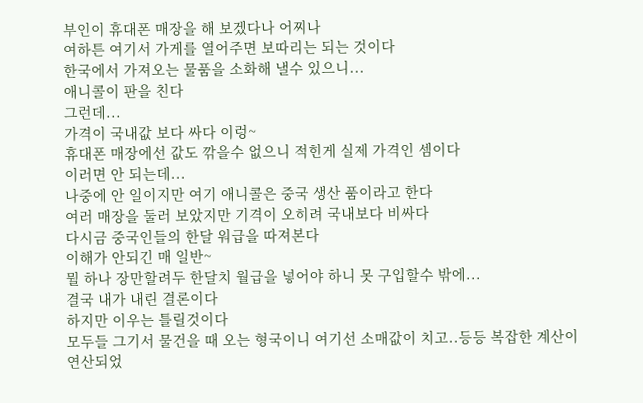부인이 휴대폰 매장을 해 보겠다나 어찌나
여하튼 여기서 가게를 열어주면 보따리는 되는 것이다
한국에서 가져오는 물품을 소화해 낼수 있으니...
애니콜이 판을 친다
그런데...
가격이 국내값 보다 싸다 이렁~
휴대폰 매장에선 값도 깎을수 없으니 적힌게 실제 가격인 셈이다
이러면 안 되는데...
나중에 안 일이지만 여기 애니콜은 중국 생산 품이라고 한다
여러 매장을 둘러 보았지만 기격이 오히려 국내보다 비싸다
다시금 중국인들의 한달 워급을 따져본다
이해가 안되긴 매 일반~
뭘 하나 장만할려두 한달치 월급을 넣어야 하니 못 구입할수 밖에...
결국 내가 내린 결론이다
하지만 이우는 틀릴것이다
모두들 그기서 물건을 때 오는 형국이니 여기선 소매값이 치고..등등 복잡한 계산이 연산되었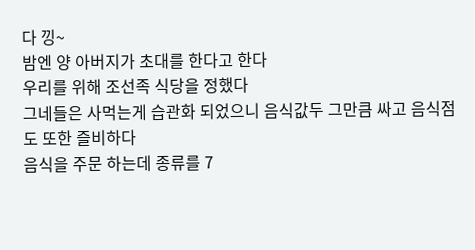다 낑~
밤엔 양 아버지가 초대를 한다고 한다
우리를 위해 조선족 식당을 정했다
그네들은 사먹는게 습관화 되었으니 음식값두 그만큼 싸고 음식점도 또한 즐비하다
음식을 주문 하는데 종류를 7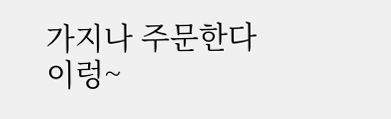가지나 주문한다
이렁~